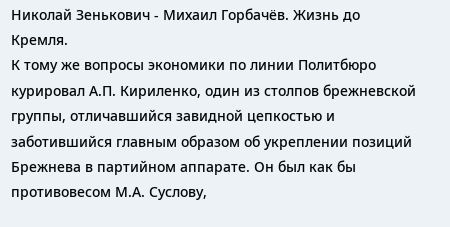Николай Зенькович - Михаил Горбачёв. Жизнь до Кремля.
К тому же вопросы экономики по линии Политбюро курировал А.П. Кириленко, один из столпов брежневской группы, отличавшийся завидной цепкостью и заботившийся главным образом об укреплении позиций Брежнева в партийном аппарате. Он был как бы противовесом М.А. Суслову,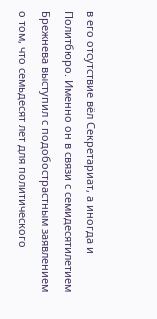в его отсутствие вёл Секретариат, а иногда и Политбюро. Именно он в связи с семидесятилетием Брежнева выступил с подобострастным заявлением о том, что семьдесят лет для политического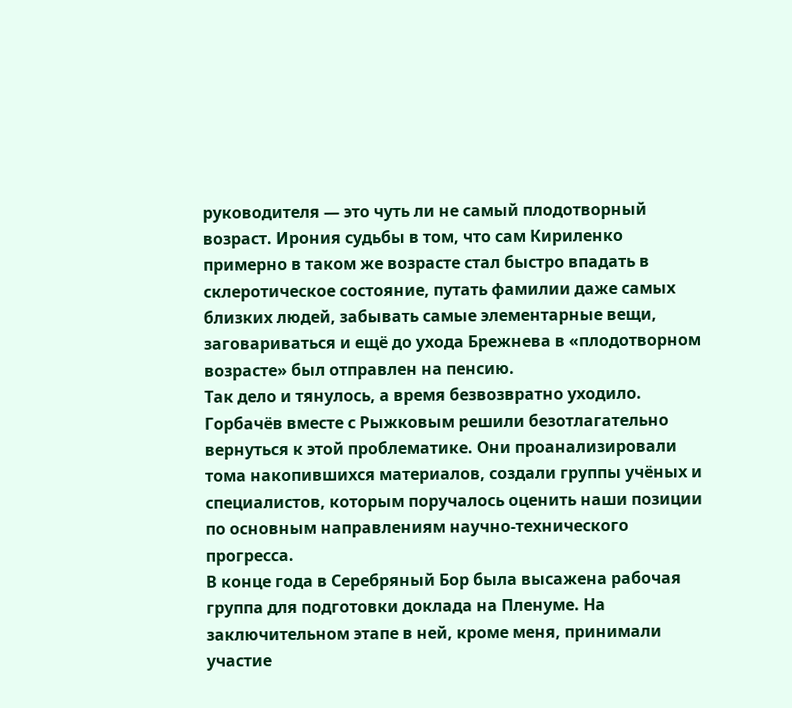руководителя — это чуть ли не самый плодотворный возраст. Ирония судьбы в том, что сам Кириленко примерно в таком же возрасте стал быстро впадать в склеротическое состояние, путать фамилии даже самых близких людей, забывать самые элементарные вещи, заговариваться и ещё до ухода Брежнева в «плодотворном возрасте» был отправлен на пенсию.
Так дело и тянулось, а время безвозвратно уходило.
Горбачёв вместе с Рыжковым решили безотлагательно вернуться к этой проблематике. Они проанализировали тома накопившихся материалов, создали группы учёных и специалистов, которым поручалось оценить наши позиции по основным направлениям научно-технического прогресса.
В конце года в Серебряный Бор была высажена рабочая группа для подготовки доклада на Пленуме. На заключительном этапе в ней, кроме меня, принимали участие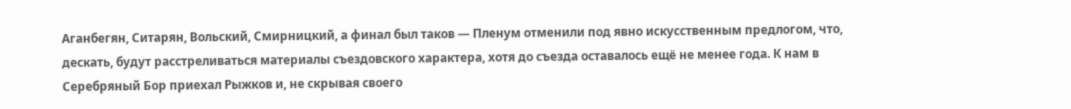Аганбегян, Ситарян, Вольский, Смирницкий, а финал был таков — Пленум отменили под явно искусственным предлогом, что, дескать, будут расстреливаться материалы съездовского характера, хотя до съезда оставалось ещё не менее года. К нам в Серебряный Бор приехал Рыжков и, не скрывая своего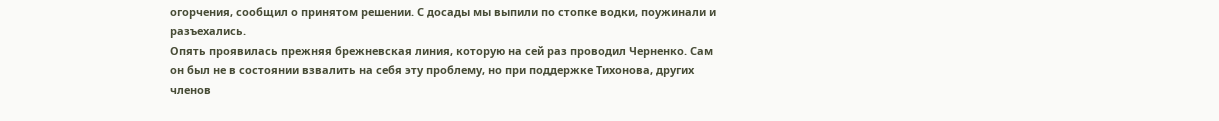огорчения, сообщил о принятом решении. С досады мы выпили по стопке водки, поужинали и разъехались.
Опять проявилась прежняя брежневская линия, которую на сей раз проводил Черненко. Сам он был не в состоянии взвалить на себя эту проблему, но при поддержке Тихонова, других членов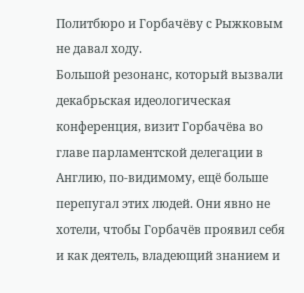Политбюро и Горбачёву с Рыжковым не давал ходу.
Большой резонанс, который вызвали декабрьская идеологическая конференция, визит Горбачёва во главе парламентской делегации в Англию, по-видимому, ещё больше перепугал этих людей. Они явно не хотели, чтобы Горбачёв проявил себя и как деятель, владеющий знанием и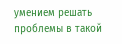умением решать проблемы в такой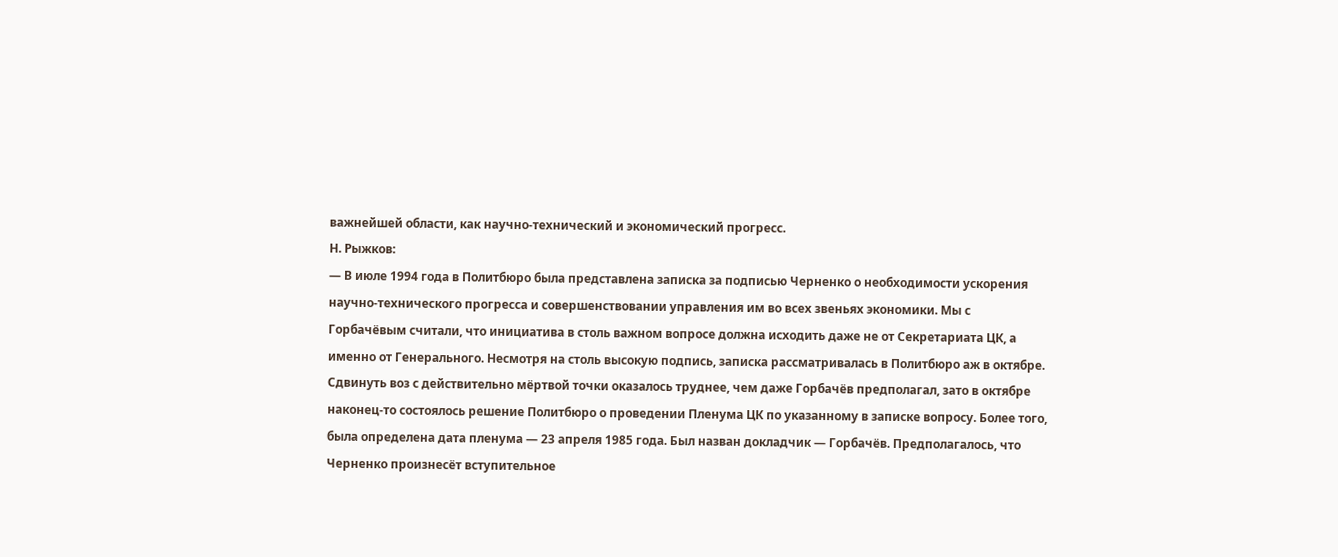важнейшей области, как научно-технический и экономический прогресс.
Н. Рыжков:
— В июле 1994 года в Политбюро была представлена записка за подписью Черненко о необходимости ускорения научно-технического прогресса и совершенствовании управления им во всех звеньях экономики. Мы с Горбачёвым считали, что инициатива в столь важном вопросе должна исходить даже не от Секретариата ЦК, а именно от Генерального. Несмотря на столь высокую подпись, записка рассматривалась в Политбюро аж в октябре. Сдвинуть воз с действительно мёртвой точки оказалось труднее, чем даже Горбачёв предполагал, зато в октябре наконец-то состоялось решение Политбюро о проведении Пленума ЦК по указанному в записке вопросу. Более того, была определена дата пленума — 23 апреля 1985 года. Был назван докладчик — Горбачёв. Предполагалось, что Черненко произнесёт вступительное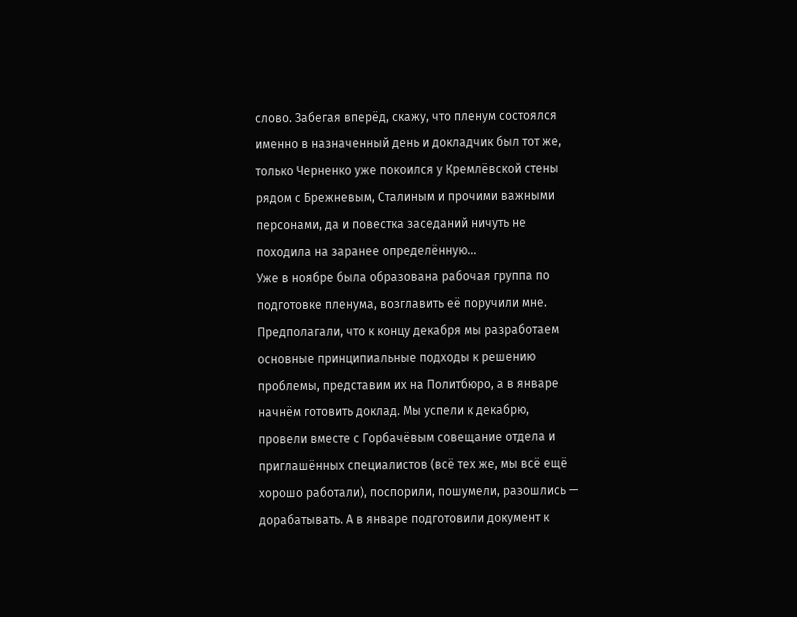слово. Забегая вперёд, скажу, что пленум состоялся именно в назначенный день и докладчик был тот же, только Черненко уже покоился у Кремлёвской стены рядом с Брежневым, Сталиным и прочими важными персонами, да и повестка заседаний ничуть не походила на заранее определённую…
Уже в ноябре была образована рабочая группа по подготовке пленума, возглавить её поручили мне. Предполагали, что к концу декабря мы разработаем основные принципиальные подходы к решению проблемы, представим их на Политбюро, а в январе начнём готовить доклад. Мы успели к декабрю, провели вместе с Горбачёвым совещание отдела и приглашённых специалистов (всё тех же, мы всё ещё хорошо работали), поспорили, пошумели, разошлись — дорабатывать. А в январе подготовили документ к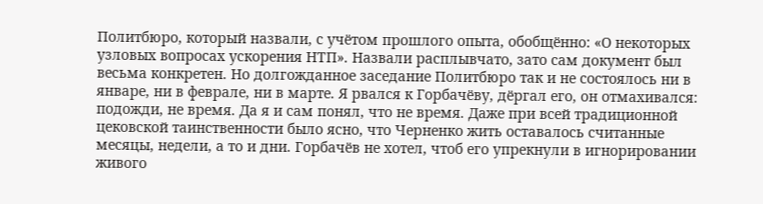Политбюро, который назвали, с учётом прошлого опыта, обобщённо: «О некоторых узловых вопросах ускорения НТП». Назвали расплывчато, зато сам документ был весьма конкретен. Но долгожданное заседание Политбюро так и не состоялось ни в январе, ни в феврале, ни в марте. Я рвался к Горбачёву, дёргал его, он отмахивался: подожди, не время. Да я и сам понял, что не время. Даже при всей традиционной цековской таинственности было ясно, что Черненко жить оставалось считанные месяцы, недели, а то и дни. Горбачёв не хотел, чтоб его упрекнули в игнорировании живого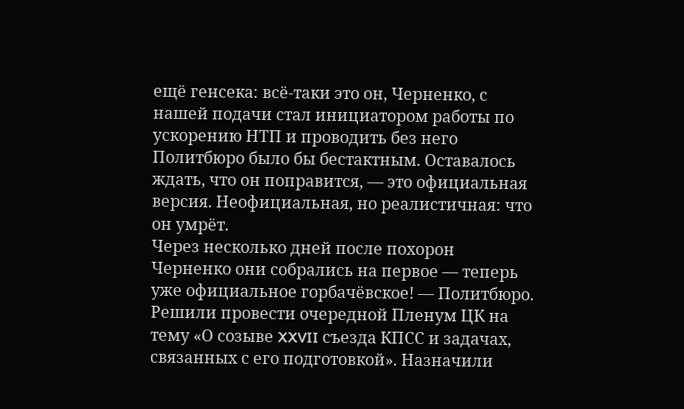ещё генсека: всё-таки это он, Черненко, с нашей подачи стал инициатором работы по ускорению НТП и проводить без него Политбюро было бы бестактным. Оставалось ждать, что он поправится, — это официальная версия. Неофициальная, но реалистичная: что он умрёт.
Через несколько дней после похорон Черненко они собрались на первое — теперь уже официальное горбачёвское! — Политбюро. Решили провести очередной Пленум ЦК на тему «О созыве XXVII съезда КПСС и задачах, связанных с его подготовкой». Назначили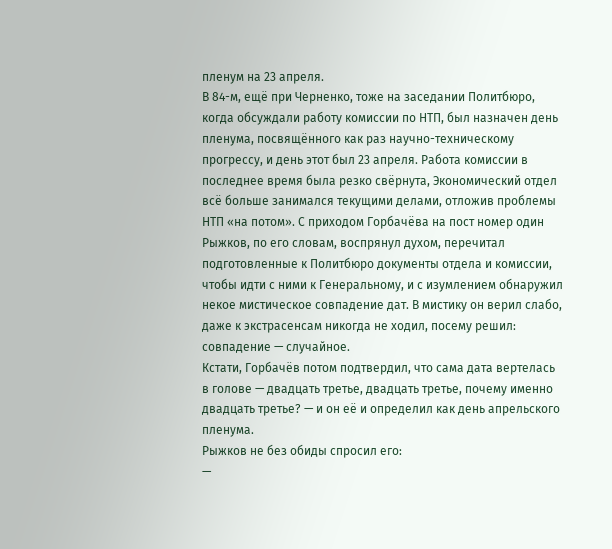пленум на 23 апреля.
В 84-м, ещё при Черненко, тоже на заседании Политбюро, когда обсуждали работу комиссии по НТП, был назначен день пленума, посвящённого как раз научно-техническому прогрессу, и день этот был 23 апреля. Работа комиссии в последнее время была резко свёрнута, Экономический отдел всё больше занимался текущими делами, отложив проблемы НТП «на потом». С приходом Горбачёва на пост номер один Рыжков, по его словам, воспрянул духом, перечитал подготовленные к Политбюро документы отдела и комиссии, чтобы идти с ними к Генеральному, и с изумлением обнаружил некое мистическое совпадение дат. В мистику он верил слабо, даже к экстрасенсам никогда не ходил, посему решил: совпадение — случайное.
Кстати, Горбачёв потом подтвердил, что сама дата вертелась в голове — двадцать третье, двадцать третье, почему именно двадцать третье? — и он её и определил как день апрельского пленума.
Рыжков не без обиды спросил его:
—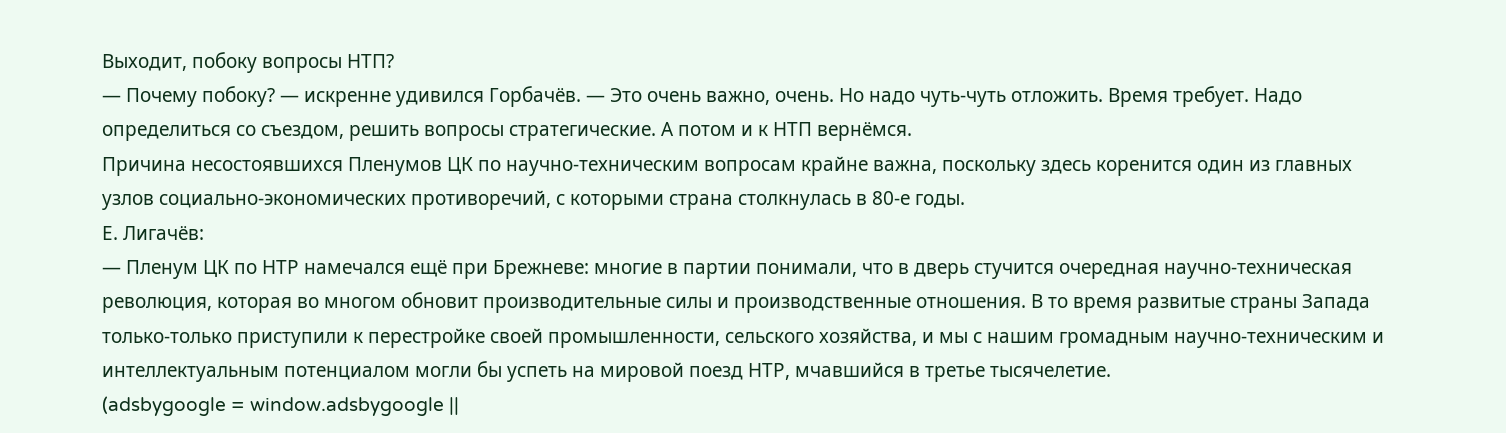Выходит, побоку вопросы НТП?
— Почему побоку? — искренне удивился Горбачёв. — Это очень важно, очень. Но надо чуть-чуть отложить. Время требует. Надо определиться со съездом, решить вопросы стратегические. А потом и к НТП вернёмся.
Причина несостоявшихся Пленумов ЦК по научно-техническим вопросам крайне важна, поскольку здесь коренится один из главных узлов социально-экономических противоречий, с которыми страна столкнулась в 80-е годы.
Е. Лигачёв:
— Пленум ЦК по НТР намечался ещё при Брежневе: многие в партии понимали, что в дверь стучится очередная научно-техническая революция, которая во многом обновит производительные силы и производственные отношения. В то время развитые страны Запада только-только приступили к перестройке своей промышленности, сельского хозяйства, и мы с нашим громадным научно-техническим и интеллектуальным потенциалом могли бы успеть на мировой поезд НТР, мчавшийся в третье тысячелетие.
(adsbygoogle = window.adsbygoogle ||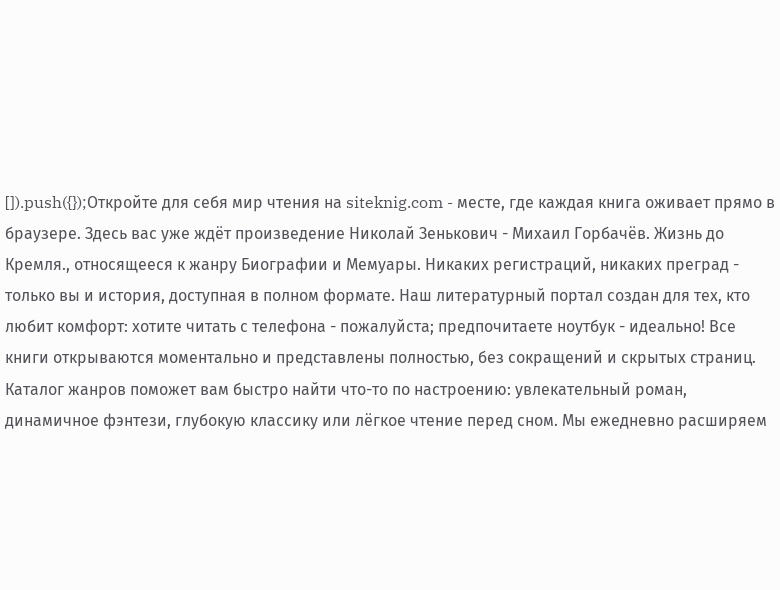[]).push({});Откройте для себя мир чтения на siteknig.com - месте, где каждая книга оживает прямо в браузере. Здесь вас уже ждёт произведение Николай Зенькович - Михаил Горбачёв. Жизнь до Кремля., относящееся к жанру Биографии и Мемуары. Никаких регистраций, никаких преград - только вы и история, доступная в полном формате. Наш литературный портал создан для тех, кто любит комфорт: хотите читать с телефона - пожалуйста; предпочитаете ноутбук - идеально! Все книги открываются моментально и представлены полностью, без сокращений и скрытых страниц. Каталог жанров поможет вам быстро найти что-то по настроению: увлекательный роман, динамичное фэнтези, глубокую классику или лёгкое чтение перед сном. Мы ежедневно расширяем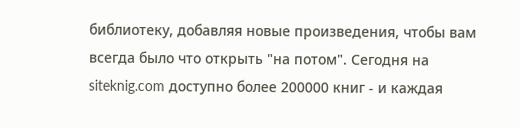библиотеку, добавляя новые произведения, чтобы вам всегда было что открыть "на потом". Сегодня на siteknig.com доступно более 200000 книг - и каждая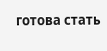готова стать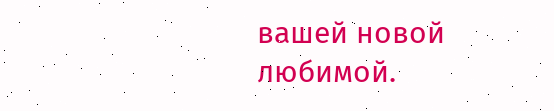вашей новой любимой.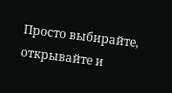Просто выбирайте, открывайте и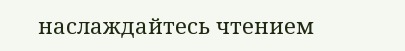наслаждайтесь чтением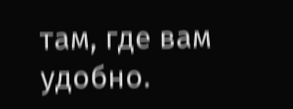там, где вам удобно.